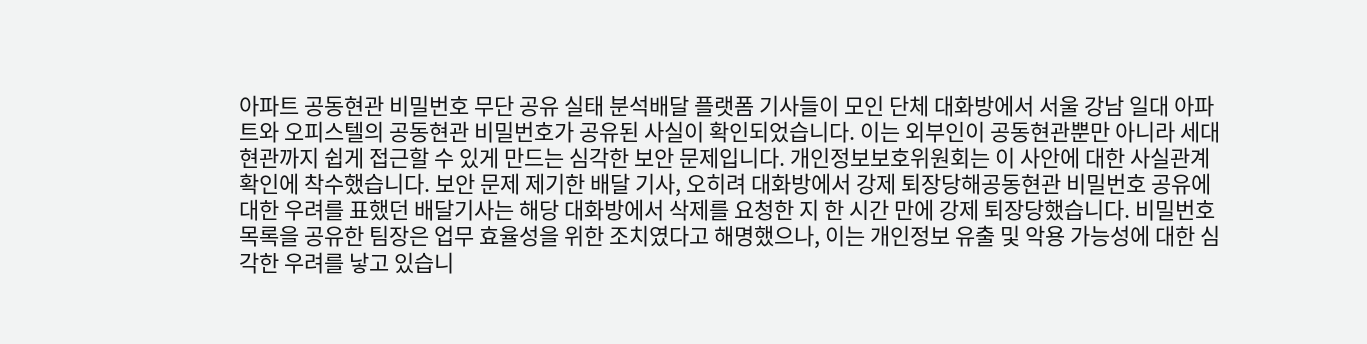아파트 공동현관 비밀번호 무단 공유 실태 분석배달 플랫폼 기사들이 모인 단체 대화방에서 서울 강남 일대 아파트와 오피스텔의 공동현관 비밀번호가 공유된 사실이 확인되었습니다. 이는 외부인이 공동현관뿐만 아니라 세대 현관까지 쉽게 접근할 수 있게 만드는 심각한 보안 문제입니다. 개인정보보호위원회는 이 사안에 대한 사실관계 확인에 착수했습니다. 보안 문제 제기한 배달 기사, 오히려 대화방에서 강제 퇴장당해공동현관 비밀번호 공유에 대한 우려를 표했던 배달기사는 해당 대화방에서 삭제를 요청한 지 한 시간 만에 강제 퇴장당했습니다. 비밀번호 목록을 공유한 팀장은 업무 효율성을 위한 조치였다고 해명했으나, 이는 개인정보 유출 및 악용 가능성에 대한 심각한 우려를 낳고 있습니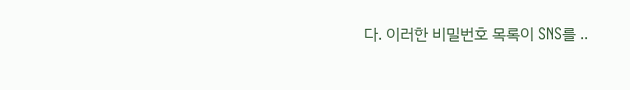다. 이러한 비밀번호 목록이 SNS를 ..